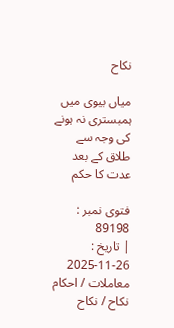نکاح

میاں بیوی میں ہمبستری نہ ہونے کی وجہ سے طلاق کے بعد عدت کا حکم

فتوی نمبر :
89198
| تاریخ :
2025-11-26
معاملات / احکام نکاح / نکاح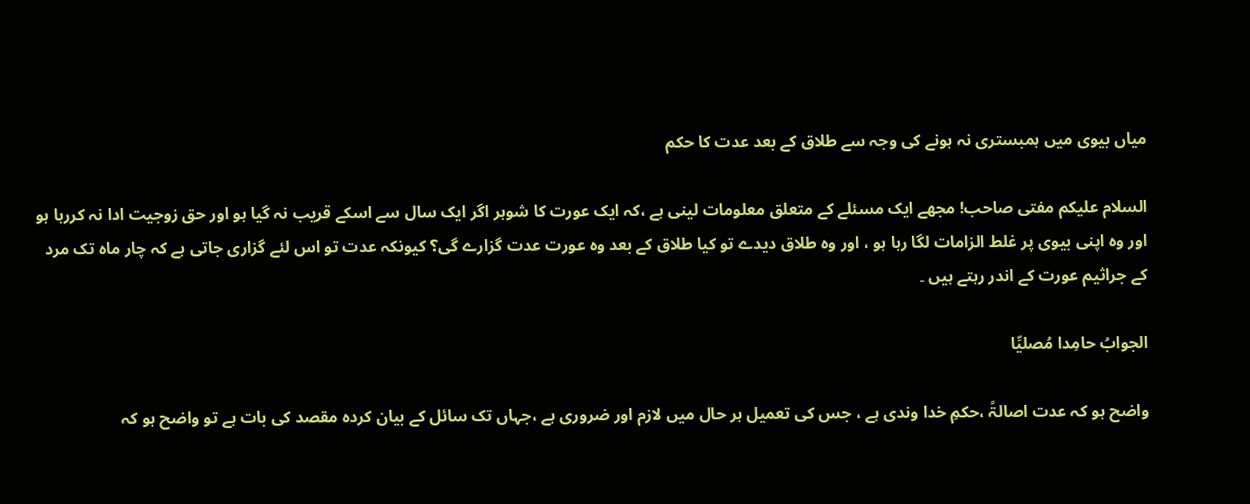میاں بیوی میں ہمبستری نہ ہونے کی وجہ سے طلاق کے بعد عدت کا حکم

السلام علیکم مفتی صاحب! مجھے ایک مسئلے کے متعلق معلومات لینی ہے ،کہ ایک عورت کا شوہر اگر ایک سال سے اسکے قریب نہ گیا ہو اور حق زوجیت ادا نہ کررہا ہو اور وہ اپنی بیوی پر غلط الزامات لگا رہا ہو ، اور وہ طلاق دیدے تو کیا طلاق کے بعد وہ عورت عدت گزارے گی؟ کیونکہ عدت تو اس لئے گزاری جاتی ہے کہ چار ماہ تک مرد کے جراثیم عورت کے اندر رہتے ہیں ۔

الجوابُ حامِدا مُصلیِّا

واضح ہو کہ عدت اصالۃً ،حکمِ خدا وندی ہے ، جس کی تعمیل ہر حال میں لازم اور ضروری ہے ،جہاں تک سائل کے بیان کردہ مقصد کی بات ہے تو واضح ہو کہ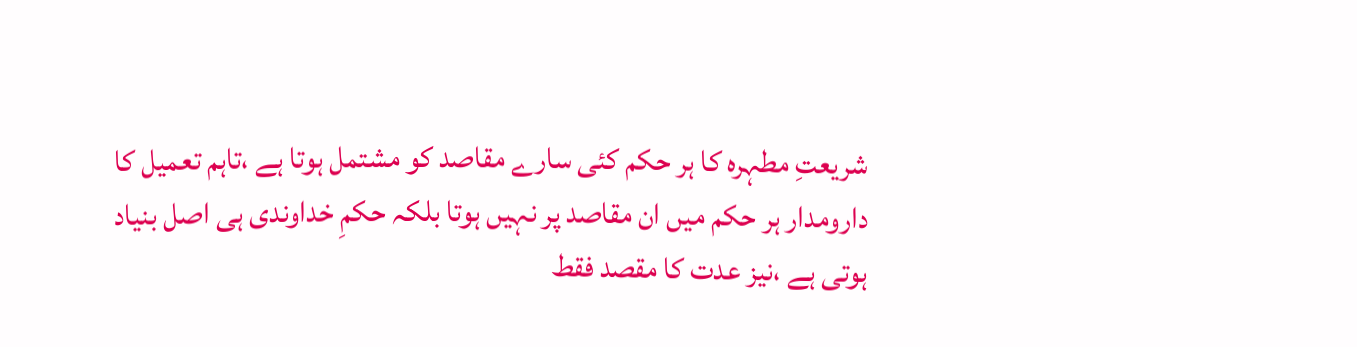شریعتِ مطہرہ کا ہر حکم کئی سارے مقاصد کو مشتمل ہوتا ہے ،تاہم تعمیل کا دارومدار ہر حکم میں ان مقاصد پر نہیں ہوتا بلکہ حکمِ خداوندی ہی اصل بنیاد ہوتی ہے ،نیز عدت کا مقصد فقط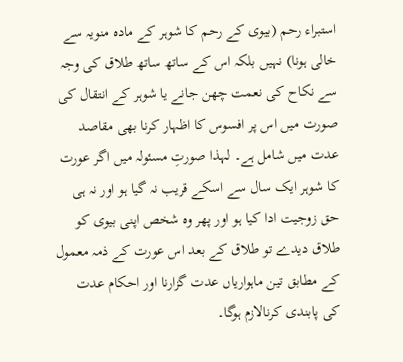استبراء رحم (بیوی کے رحم کا شوہر کے مادہ منویہ سے خالی ہونا) نہیں بلکہ اس کے ساتھ ساتھ طلاق کی وجہ سے نکاح کی نعمت چھن جانے یا شوہر کے انتقال کی صورت میں اس پر افسوس کا اظہار کرنا بھی مقاصد عدت میں شامل ہے۔ لہذا صورتِ مسئولہ میں اگر عورت کا شوہر ایک سال سے اسکے قریب نہ گیا ہو اور نہ ہی حق زوجیت ادا کیا ہو اور پھر وہ شخص اپنی بیوی کو طلاق دیدے تو طلاق کے بعد اس عورت کے ذمہ معمول کے مطابق تین ماہواریاں عدت گزارنا اور احکام عدت کی پابندی کرنالازم ہوگا۔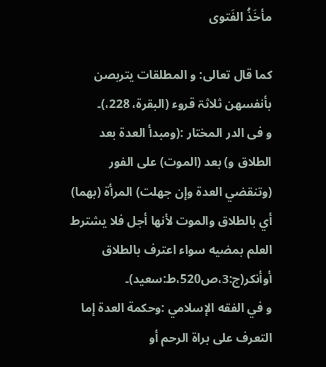مأخَذُ الفَتوی

کما قال تعالی: و المطلقات یتربصن بأنفسھن ثلاثۃ قروء (البقرۃ، 228،)۔
و فی الدر المختار :(ومبدأ العدة بعد الطلاق و) بعد (الموت) على الفور (وتنقضي العدة وإن جهلت) المرأة (بهما) أي بالطلاق والموت لأنها أجل فلا يشترط العلم بمضيه سواء اعترف بالطلاق أوأنكر(ج:3،ص520،ط:سعید)۔
و في الفقه الإسلامي :وحكمة العدۃ إما التعرف على براة الرحم أو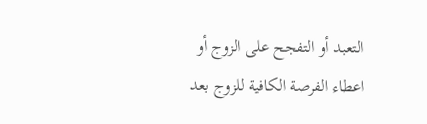التعبد أو التفجح على الزوج أو اعطاء الفرصة الكافية للزوج بعد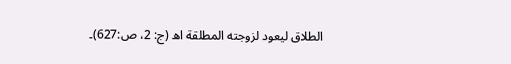الطلاق ليعود لزوجته المطلقة اھ (ج: 2، ص:627)۔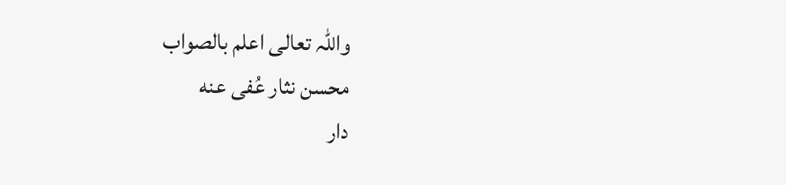واللہ تعالی اعلم بالصواب
محسن نثار عُفی عنه
دار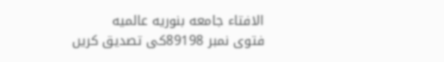الافتاء جامعه بنوریه عالمیه
فتوی نمبر 89198کی تصدیق کریں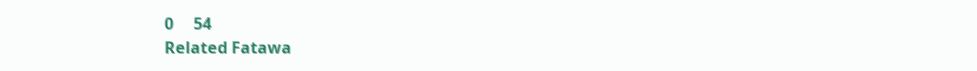0     54
Related Fatawa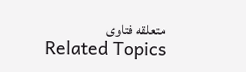متعلقه فتاوی
Related Topics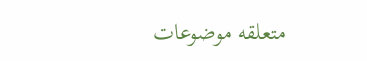متعلقه موضوعات